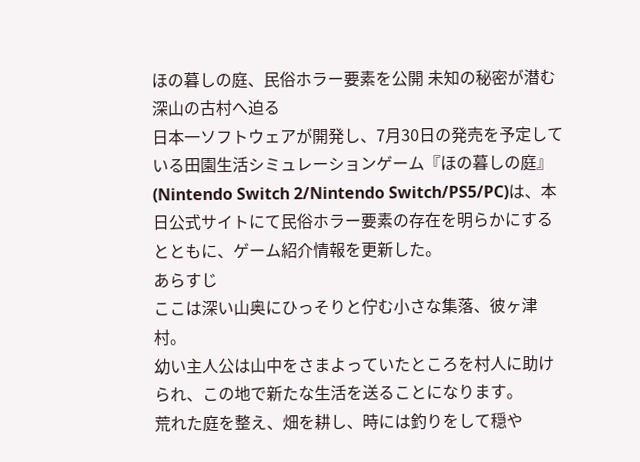ほの暮しの庭、民俗ホラー要素を公開 未知の秘密が潜む深山の古村へ迫る
日本一ソフトウェアが開発し、7月30日の発売を予定している田園生活シミュレーションゲーム『ほの暮しの庭』(Nintendo Switch 2/Nintendo Switch/PS5/PC)は、本日公式サイトにて民俗ホラー要素の存在を明らかにするとともに、ゲーム紹介情報を更新した。
あらすじ
ここは深い山奥にひっそりと佇む小さな集落、彼ヶ津村。
幼い主人公は山中をさまよっていたところを村人に助けられ、この地で新たな生活を送ることになります。
荒れた庭を整え、畑を耕し、時には釣りをして穏や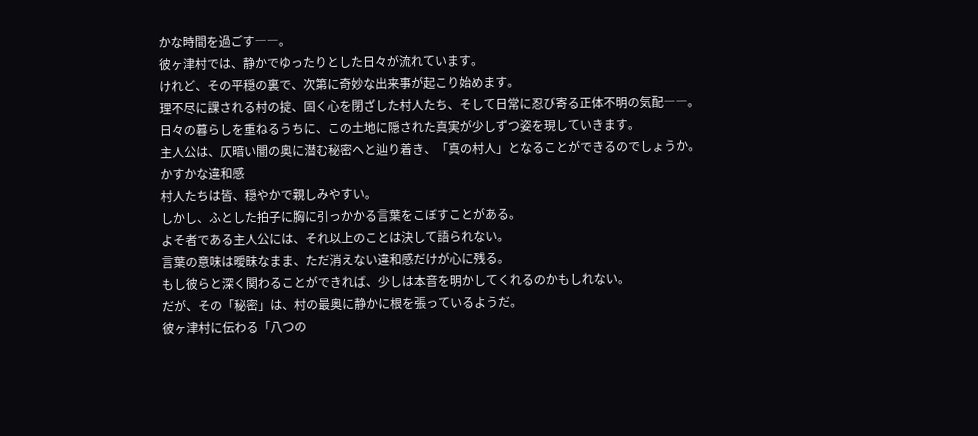かな時間を過ごす――。
彼ヶ津村では、静かでゆったりとした日々が流れています。
けれど、その平穏の裏で、次第に奇妙な出来事が起こり始めます。
理不尽に課される村の掟、固く心を閉ざした村人たち、そして日常に忍び寄る正体不明の気配――。
日々の暮らしを重ねるうちに、この土地に隠された真実が少しずつ姿を現していきます。
主人公は、仄暗い闇の奥に潜む秘密へと辿り着き、「真の村人」となることができるのでしょうか。
かすかな違和感
村人たちは皆、穏やかで親しみやすい。
しかし、ふとした拍子に胸に引っかかる言葉をこぼすことがある。
よそ者である主人公には、それ以上のことは決して語られない。
言葉の意味は曖昧なまま、ただ消えない違和感だけが心に残る。
もし彼らと深く関わることができれば、少しは本音を明かしてくれるのかもしれない。
だが、その「秘密」は、村の最奥に静かに根を張っているようだ。
彼ヶ津村に伝わる「八つの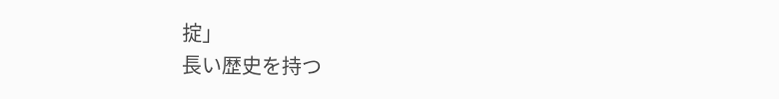掟」
長い歴史を持つ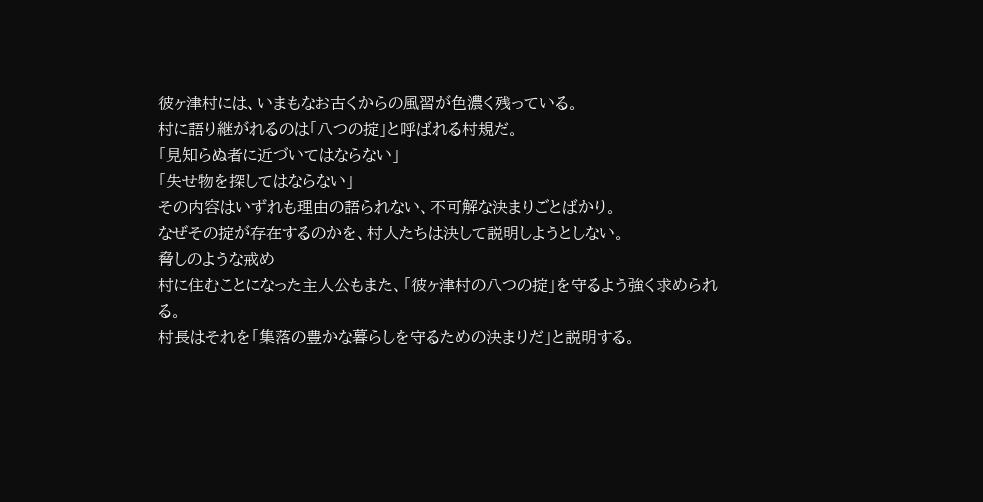彼ヶ津村には、いまもなお古くからの風習が色濃く残っている。
村に語り継がれるのは「八つの掟」と呼ばれる村規だ。
「見知らぬ者に近づいてはならない」
「失せ物を探してはならない」
その内容はいずれも理由の語られない、不可解な決まりごとばかり。
なぜその掟が存在するのかを、村人たちは決して説明しようとしない。
脅しのような戒め
村に住むことになった主人公もまた、「彼ヶ津村の八つの掟」を守るよう強く求められる。
村長はそれを「集落の豊かな暮らしを守るための決まりだ」と説明する。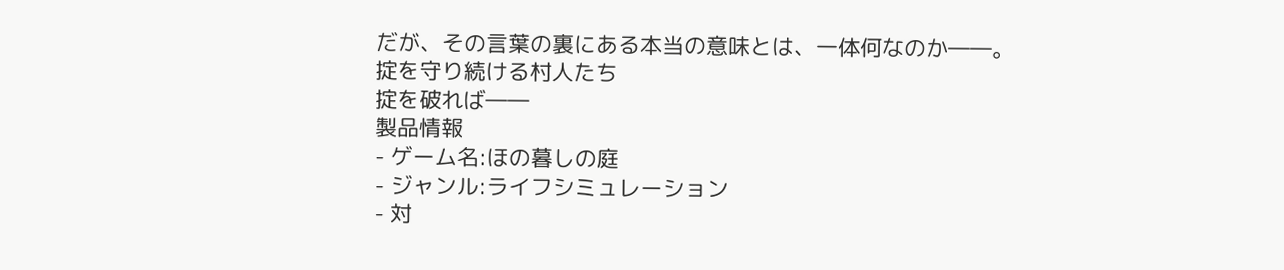だが、その言葉の裏にある本当の意味とは、一体何なのか――。
掟を守り続ける村人たち
掟を破れば――
製品情報
- ゲーム名:ほの暮しの庭
- ジャンル:ライフシミュレーション
- 対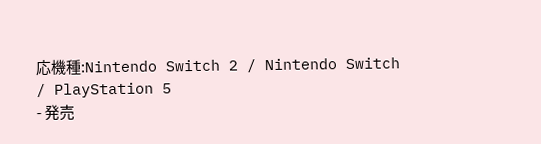応機種:Nintendo Switch 2 / Nintendo Switch / PlayStation 5
- 発売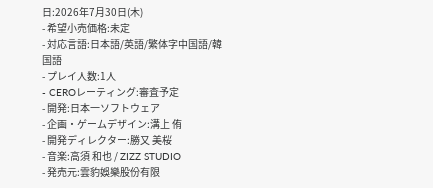日:2026年7月30日(木)
- 希望小売価格:未定
- 対応言語:日本語/英語/繁体字中国語/韓国語
- プレイ人数:1人
- CEROレーティング:審査予定
- 開発:日本一ソフトウェア
- 企画・ゲームデザイン:溝上 侑
- 開発ディレクター:勝又 美桜
- 音楽:高須 和也 / ZIZZ STUDIO
- 発売元:雲豹娛樂股份有限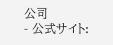公司
- 公式サイト: